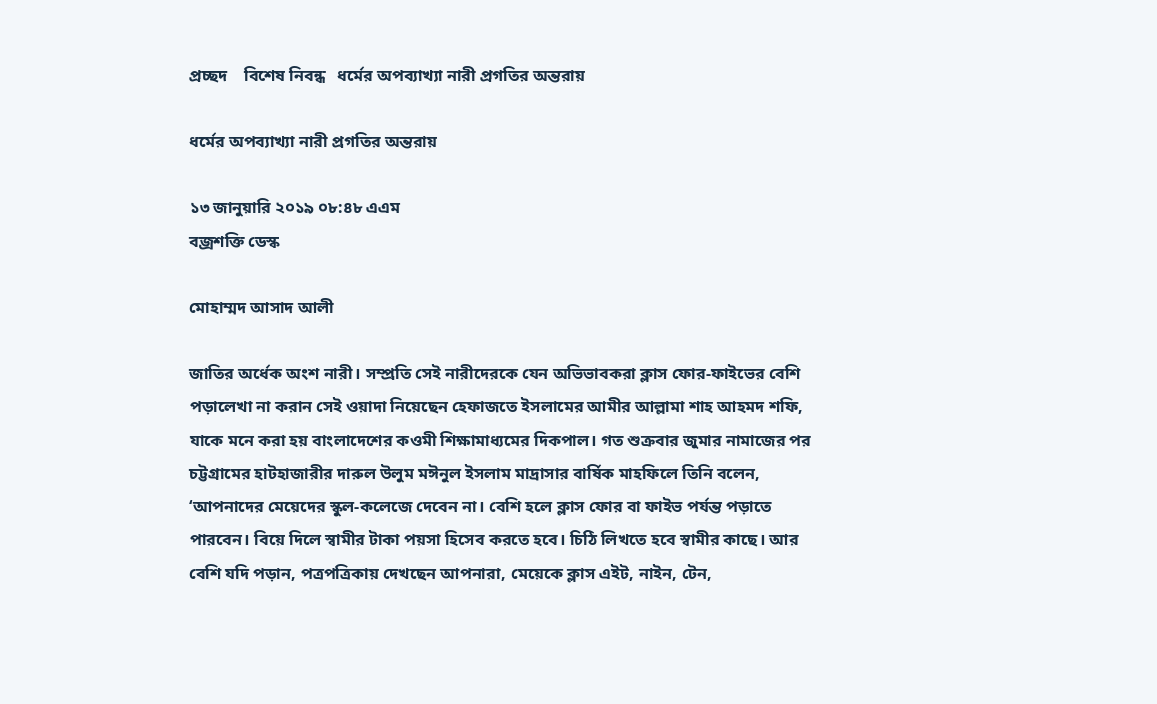প্রচ্ছদ    বিশেষ নিবন্ধ   ধর্মের অপব্যাখ্যা নারী প্রগতির অন্তরায়

ধর্মের অপব্যাখ্যা নারী প্রগতির অন্তরায়

১৩ জানুয়ারি ২০১৯ ০৮:৪৮ এএম
বজ্রশক্তি ডেস্ক

মোহাম্মদ আসাদ আলী

জাতির অর্ধেক অংশ নারী। সম্প্রতি সেই নারীদেরকে যেন অভিভাবকরা ক্লাস ফোর-ফাইভের বেশি পড়ালেখা না করান সেই ওয়াদা নিয়েছেন হেফাজতে ইসলামের আমীর আল্লামা শাহ আহমদ শফি, যাকে মনে করা হয় বাংলাদেশের কওমী শিক্ষামাধ্যমের দিকপাল। গত শুক্রবার জুমার নামাজের পর চট্টগ্রামের হাটহাজারীর দারুল উলুম মঈনুল ইসলাম মাদ্রাসার বার্ষিক মাহফিলে তিনি বলেন, ‘আপনাদের মেয়েদের স্কুল-কলেজে দেবেন না। বেশি হলে ক্লাস ফোর বা ফাইভ পর্যন্ত পড়াতে পারবেন। বিয়ে দিলে স্বামীর টাকা পয়সা হিসেব করতে হবে। চিঠি লিখতে হবে স্বামীর কাছে। আর বেশি যদি পড়ান, পত্রপত্রিকায় দেখছেন আপনারা, মেয়েকে ক্লাস এইট, নাইন, টেন,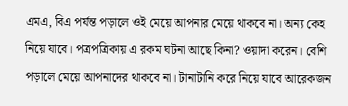এমএ, বিএ পর্যন্ত পড়ালে ওই মেয়ে আপনার মেয়ে থাকবে না। অন্য কেহ নিয়ে যাবে। পত্রপত্রিকায় এ রকম ঘটনা আছে কিনা? ওয়াদা করেন। বেশি পড়ালে মেয়ে আপনাদের থাকবে না। টানাটানি করে নিয়ে যাবে আরেকজন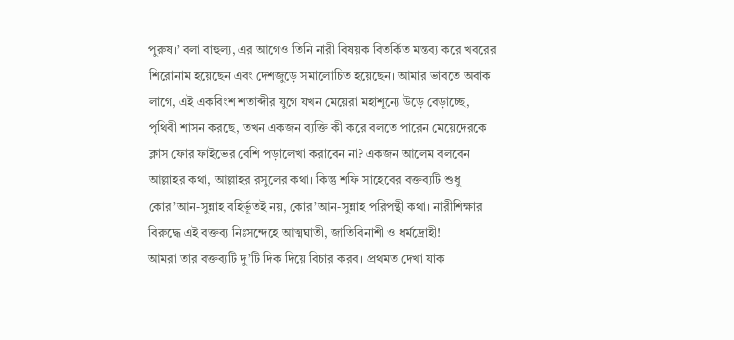পুরুষ।’ বলা বাহুল্য, এর আগেও তিনি নারী বিষয়ক বিতর্কিত মন্তব্য করে খবরের শিরোনাম হয়েছেন এবং দেশজুড়ে সমালোচিত হয়েছেন। আমার ভাবতে অবাক লাগে, এই একবিংশ শতাব্দীর যুগে যখন মেয়েরা মহাশূন্যে উড়ে বেড়াচ্ছে, পৃথিবী শাসন করছে, তখন একজন ব্যক্তি কী করে বলতে পারেন মেয়েদেরকে ক্লাস ফোর ফাইভের বেশি পড়ালেখা করাবেন না? একজন আলেম বলবেন আল্লাহর কথা, আল্লাহর রসুলের কথা। কিন্তু শফি সাহেবের বক্তব্যটি শুধু কোর’আন-সুন্নাহ বহির্ভূতই নয়, কোর’আন-সুন্নাহ পরিপন্থী কথা। নারীশিক্ষার বিরুদ্ধে এই বক্তব্য নিঃসন্দেহে আত্মঘাতী, জাতিবিনাশী ও ধর্মদ্রোহী!
আমরা তার বক্তব্যটি দু’টি দিক দিয়ে বিচার করব। প্রথমত দেখা যাক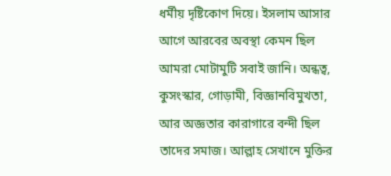ধর্মীয় দৃষ্টিকোণ দিয়ে। ইসলাম আসার আগে আরবের অবস্থা কেমন ছিল আমরা মোটামুটি সবাই জানি। অন্ধত্ব, কুসংস্কার, গোড়ামী, বিজ্ঞানবিমুখতা, আর অজ্ঞতার কারাগারে বন্দী ছিল তাদের সমাজ। আল্লাহ সেখানে মুক্তির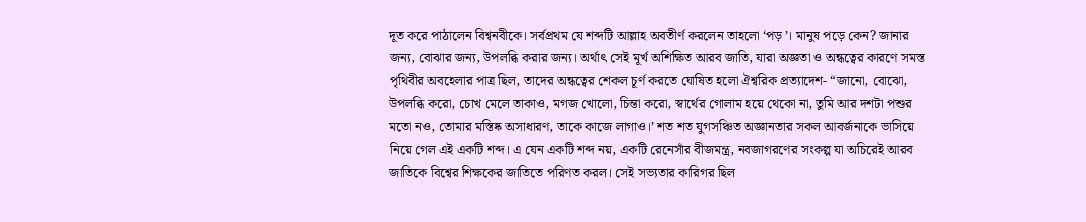দূত করে পাঠালেন বিশ্বনবীকে। সর্বপ্রথম যে শব্দটি আল্লাহ অবতীর্ণ করলেন তাহলো ‘পড়’। মানুষ পড়ে কেন? জানার জন্য, বোঝার জন্য, উপলব্ধি করার জন্য। অর্থাৎ সেই মূর্খ অশিক্ষিত আরব জাতি, যারা অজ্ঞতা ও অন্ধত্বের কারণে সমস্ত পৃথিবীর অবহেলার পাত্র ছিল, তাদের অন্ধত্বের শেকল চূর্ণ করতে ঘোষিত হলো ঐশ্বরিক প্রত্যাদেশ- “জানো, বোঝো, উপলব্ধি করো, চোখ মেলে তাকাও, মগজ খোলো, চিন্তা করো, স্বার্থের গোলাম হয়ে থেকো না, তুমি আর দশটা পশুর মতো নও, তোমার মস্তিষ্ক অসাধারণ, তাকে কাজে লাগাও।’ শত শত যুগসঞ্চিত অজ্ঞানতার সকল আবর্জনাকে ভাসিয়ে নিয়ে গেল এই একটি শব্দ। এ যেন একটি শব্দ নয়, একটি রেনেসাঁর বীজমন্ত্র, নবজাগরণের সংকল্প যা অচিরেই আরব জাতিকে বিশ্বের শিক্ষকের জাতিতে পরিণত করল। সেই সভ্যতার কারিগর ছিল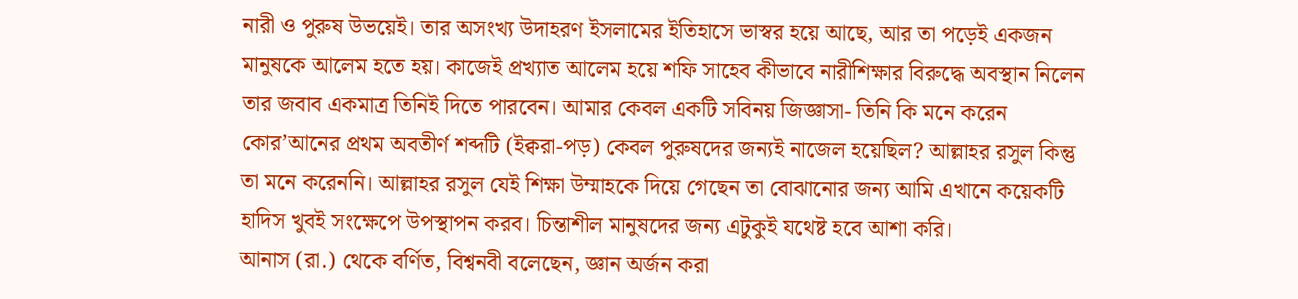নারী ও পুরুষ উভয়েই। তার অসংখ্য উদাহরণ ইসলামের ইতিহাসে ভাস্বর হয়ে আছে, আর তা পড়েই একজন মানুষকে আলেম হতে হয়। কাজেই প্রখ্যাত আলেম হয়ে শফি সাহেব কীভাবে নারীশিক্ষার বিরুদ্ধে অবস্থান নিলেন তার জবাব একমাত্র তিনিই দিতে পারবেন। আমার কেবল একটি সবিনয় জিজ্ঞাসা- তিনি কি মনে করেন কোর’আনের প্রথম অবতীর্ণ শব্দটি (ইক্বরা-পড়) কেবল পুরুষদের জন্যই নাজেল হয়েছিল? আল্লাহর রসুল কিন্তু তা মনে করেননি। আল্লাহর রসুল যেই শিক্ষা উম্মাহকে দিয়ে গেছেন তা বোঝানোর জন্য আমি এখানে কয়েকটি হাদিস খুবই সংক্ষেপে উপস্থাপন করব। চিন্তাশীল মানুষদের জন্য এটুকুই যথেষ্ট হবে আশা করি।
আনাস (রা.) থেকে বর্ণিত, বিশ্বনবী বলেছেন, জ্ঞান অর্জন করা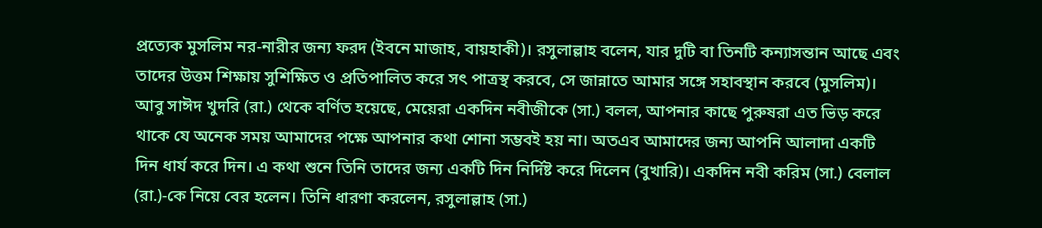প্রত্যেক মুসলিম নর-নারীর জন্য ফরদ (ইবনে মাজাহ, বায়হাকী)। রসুলাল্লাহ বলেন, যার দুটি বা তিনটি কন্যাসন্তান আছে এবং তাদের উত্তম শিক্ষায় সুশিক্ষিত ও প্রতিপালিত করে সৎ পাত্রস্থ করবে, সে জান্নাতে আমার সঙ্গে সহাবস্থান করবে (মুসলিম)।
আবু সাঈদ খুদরি (রা.) থেকে বর্ণিত হয়েছে, মেয়েরা একদিন নবীজীকে (সা.) বলল, আপনার কাছে পুরুষরা এত ভিড় করে থাকে যে অনেক সময় আমাদের পক্ষে আপনার কথা শোনা সম্ভবই হয় না। অতএব আমাদের জন্য আপনি আলাদা একটি দিন ধার্য করে দিন। এ কথা শুনে তিনি তাদের জন্য একটি দিন নির্দিষ্ট করে দিলেন (বুখারি)। একদিন নবী করিম (সা.) বেলাল (রা.)-কে নিয়ে বের হলেন। তিনি ধারণা করলেন, রসুলাল্লাহ (সা.)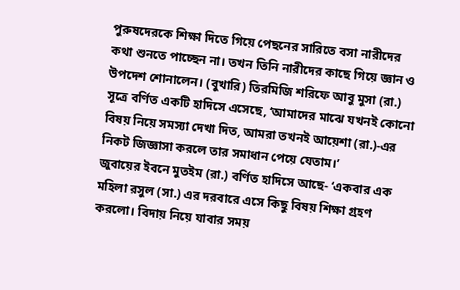পুরুষদেরকে শিক্ষা দিতে গিয়ে পেছনের সারিতে বসা নারীদের কথা শুনতে পাচ্ছেন না। তখন তিনি নারীদের কাছে গিয়ে জ্ঞান ও উপদেশ শোনালেন। (বুখারি) তিরমিজি শরিফে আবু মুসা (রা.) সূত্রে বর্ণিত একটি হাদিসে এসেছে, ‘আমাদের মাঝে যখনই কোনো বিষয় নিয়ে সমস্যা দেখা দিত, আমরা তখনই আয়েশা (রা.)-এর নিকট জিজ্ঞাসা করলে তার সমাধান পেয়ে যেতাম।’
জুবায়ের ইবনে মুতইম (রা.) বর্ণিত হাদিসে আছে- ‘একবার এক মহিলা রসুল (সা.) এর দরবারে এসে কিছু বিষয় শিক্ষা গ্রহণ করলো। বিদায় নিয়ে যাবার সময়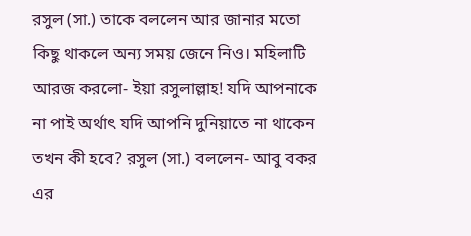রসুল (সা.) তাকে বললেন আর জানার মতো কিছু থাকলে অন্য সময় জেনে নিও। মহিলাটি আরজ করলো- ইয়া রসুলাল্লাহ! যদি আপনাকে না পাই অর্থাৎ যদি আপনি দুনিয়াতে না থাকেন তখন কী হবে? রসুল (সা.) বললেন- আবু বকর এর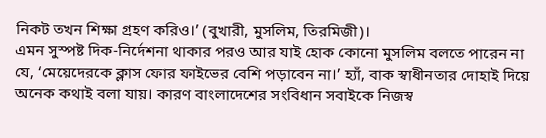নিকট তখন শিক্ষা গ্রহণ করিও।’ (বুখারী, মুসলিম, তিরমিজী)।
এমন সুস্পষ্ট দিক-নির্দেশনা থাকার পরও আর যাই হোক কোনো মুসলিম বলতে পারেন না যে, ‘মেয়েদেরকে ক্লাস ফোর ফাইভের বেশি পড়াবেন না।’ হ্যাঁ, বাক স্বাধীনতার দোহাই দিয়ে অনেক কথাই বলা যায়। কারণ বাংলাদেশের সংবিধান সবাইকে নিজস্ব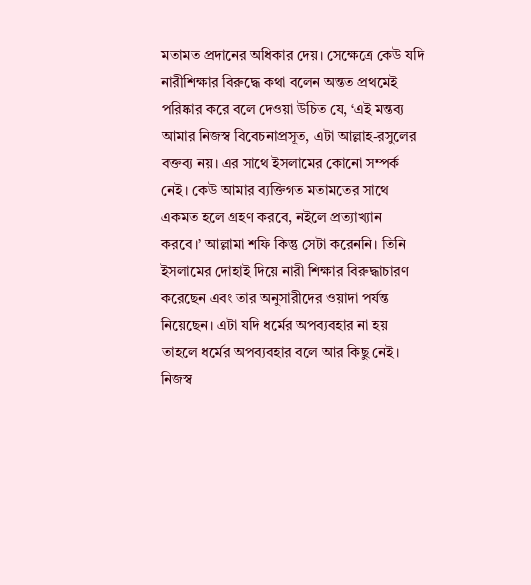মতামত প্রদানের অধিকার দেয়। সেক্ষেত্রে কেউ যদি নারীশিক্ষার বিরুদ্ধে কথা বলেন অন্তত প্রথমেই পরিষ্কার করে বলে দেওয়া উচিত যে, ‘এই মন্তব্য আমার নিজস্ব বিবেচনাপ্রসূত, এটা আল্লাহ-রসুলের বক্তব্য নয়। এর সাথে ইসলামের কোনো সম্পর্ক নেই। কেউ আমার ব্যক্তিগত মতামতের সাথে একমত হলে গ্রহণ করবে, নইলে প্রত্যাখ্যান করবে।’ আল্লামা শফি কিন্তু সেটা করেননি। তিনি ইসলামের দোহাই দিয়ে নারী শিক্ষার বিরুদ্ধাচারণ করেছেন এবং তার অনুসারীদের ওয়াদা পর্যন্ত নিয়েছেন। এটা যদি ধর্মের অপব্যবহার না হয় তাহলে ধর্মের অপব্যবহার বলে আর কিছু নেই। নিজস্ব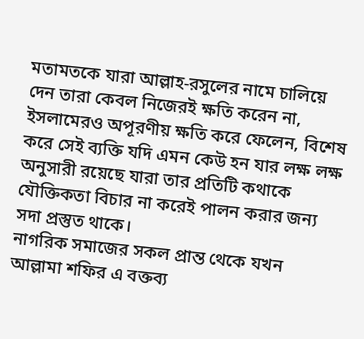মতামতকে যারা আল্লাহ-রসুলের নামে চালিয়ে দেন তারা কেবল নিজেরই ক্ষতি করেন না, ইসলামেরও অপূরণীয় ক্ষতি করে ফেলেন, বিশেষ করে সেই ব্যক্তি যদি এমন কেউ হন যার লক্ষ লক্ষ অনুসারী রয়েছে যারা তার প্রতিটি কথাকে যৌক্তিকতা বিচার না করেই পালন করার জন্য সদা প্রস্তুত থাকে।
নাগরিক সমাজের সকল প্রান্ত থেকে যখন আল্লামা শফির এ বক্তব্য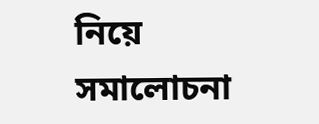নিয়ে সমালোচনা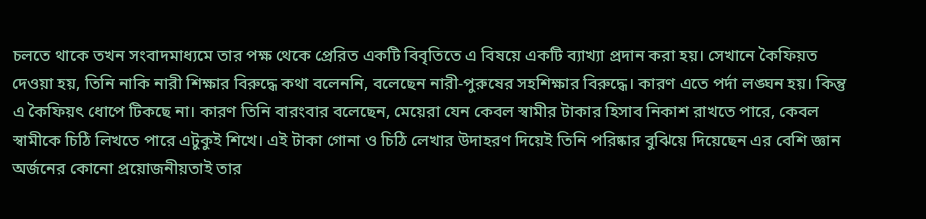চলতে থাকে তখন সংবাদমাধ্যমে তার পক্ষ থেকে প্রেরিত একটি বিবৃতিতে এ বিষয়ে একটি ব্যাখ্যা প্রদান করা হয়। সেখানে কৈফিয়ত দেওয়া হয়, তিনি নাকি নারী শিক্ষার বিরুদ্ধে কথা বলেননি, বলেছেন নারী-পুরুষের সহশিক্ষার বিরুদ্ধে। কারণ এতে পর্দা লঙ্ঘন হয়। কিন্তু এ কৈফিয়ৎ ধোপে টিকছে না। কারণ তিনি বারংবার বলেছেন, মেয়েরা যেন কেবল স্বামীর টাকার হিসাব নিকাশ রাখতে পারে, কেবল স্বামীকে চিঠি লিখতে পারে এটুকুই শিখে। এই টাকা গোনা ও চিঠি লেখার উদাহরণ দিয়েই তিনি পরিষ্কার বুঝিয়ে দিয়েছেন এর বেশি জ্ঞান অর্জনের কোনো প্রয়োজনীয়তাই তার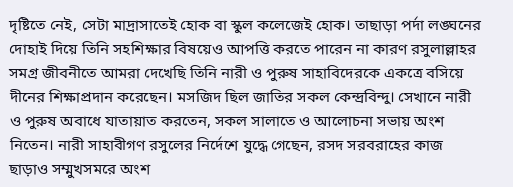দৃষ্টিতে নেই, সেটা মাদ্রাসাতেই হোক বা স্কুল কলেজেই হোক। তাছাড়া পর্দা লঙ্ঘনের দোহাই দিয়ে তিনি সহশিক্ষার বিষয়েও আপত্তি করতে পারেন না কারণ রসুলাল্লাহর সমগ্র জীবনীতে আমরা দেখেছি তিনি নারী ও পুরুষ সাহাবিদেরকে একত্রে বসিয়ে দীনের শিক্ষাপ্রদান করেছেন। মসজিদ ছিল জাতির সকল কেন্দ্রবিন্দু। সেখানে নারী ও পুরুষ অবাধে যাতায়াত করতেন, সকল সালাতে ও আলোচনা সভায় অংশ নিতেন। নারী সাহাবীগণ রসুলের নির্দেশে যুদ্ধে গেছেন, রসদ সরবরাহের কাজ ছাড়াও সম্মুখসমরে অংশ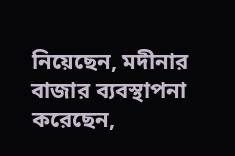নিয়েছেন, মদীনার বাজার ব্যবস্থাপনা করেছেন,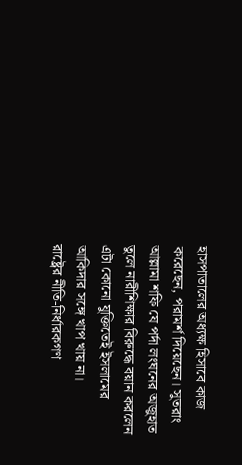হাসপাতালের অধ্যক্ষ হিসাবে কাজ করেছেন, পরামর্শ দিয়েছেন। সুতরাং আল্লামা শফি যে পর্দা লংঘনের অজুহাত তুলে নারীশিক্ষার বিরুদ্ধে বয়ান করলেন এটা কোনো যুক্তিতেই ইসলামের আকিদার সঙ্গে খাপ খায় না।
রাষ্ট্রের নীতি-নির্ধারকগণ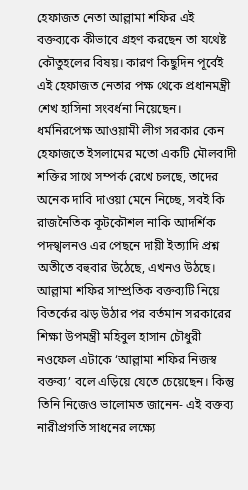হেফাজত নেতা আল্লামা শফির এই বক্তব্যকে কীভাবে গ্রহণ করছেন তা যথেষ্ট কৌতুহলের বিষয়। কারণ কিছুদিন পূর্বেই এই হেফাজত নেতার পক্ষ থেকে প্রধানমন্ত্রী শেখ হাসিনা সংবর্ধনা নিয়েছেন। ধর্মনিরপেক্ষ আওয়ামী লীগ সরকার কেন হেফাজতে ইসলামের মতো একটি মৌলবাদী শক্তির সাথে সম্পর্ক রেখে চলছে, তাদের অনেক দাবি দাওয়া মেনে নিচ্ছে, সবই কি রাজনৈতিক কূটকৌশল নাকি আদর্শিক পদস্খলনও এর পেছনে দায়ী ইত্যাদি প্রশ্ন অতীতে বহুবার উঠেছে, এখনও উঠছে। আল্লামা শফির সাম্প্রতিক বক্তব্যটি নিয়ে বিতর্কের ঝড় উঠার পর বর্তমান সরকারের শিক্ষা উপমন্ত্রী মহিবুল হাসান চৌধুরী নওফেল এটাকে ‘আল্লামা শফির নিজস্ব বক্তব্য’ বলে এড়িয়ে যেতে চেয়েছেন। কিন্তু তিনি নিজেও ভালোমত জানেন- এই বক্তব্য নারীপ্রগতি সাধনের লক্ষ্যে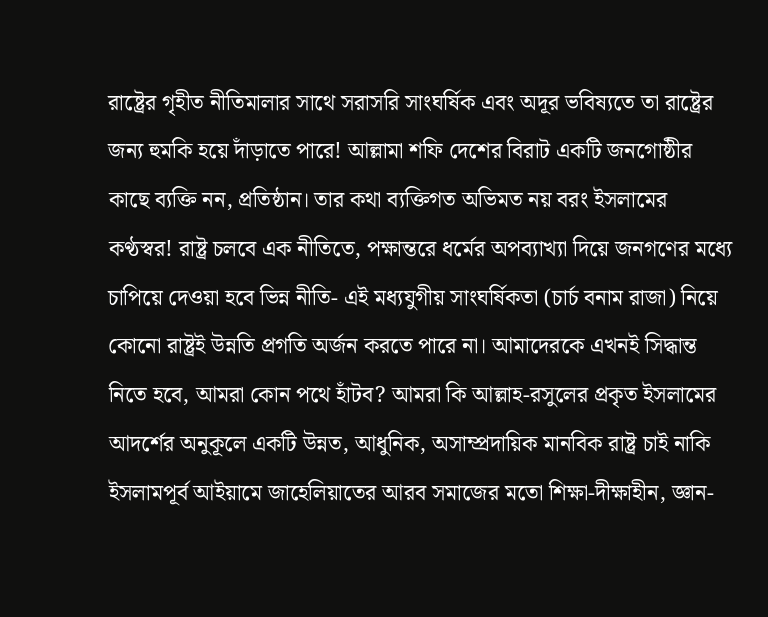রাষ্ট্রের গৃহীত নীতিমালার সাথে সরাসরি সাংঘর্ষিক এবং অদূর ভবিষ্যতে তা রাষ্ট্রের জন্য হুমকি হয়ে দাঁড়াতে পারে! আল্লামা শফি দেশের বিরাট একটি জনগোষ্ঠীর কাছে ব্যক্তি নন, প্রতিষ্ঠান। তার কথা ব্যক্তিগত অভিমত নয় বরং ইসলামের কণ্ঠস্বর! রাষ্ট্র চলবে এক নীতিতে, পক্ষান্তরে ধর্মের অপব্যাখ্যা দিয়ে জনগণের মধ্যে চাপিয়ে দেওয়া হবে ভিন্ন নীতি- এই মধ্যযুগীয় সাংঘর্ষিকতা (চার্চ বনাম রাজা) নিয়ে কোনো রাষ্ট্রই উন্নতি প্রগতি অর্জন করতে পারে না। আমাদেরকে এখনই সিদ্ধান্ত নিতে হবে, আমরা কোন পথে হাঁটব? আমরা কি আল্লাহ-রসুলের প্রকৃত ইসলামের আদর্শের অনুকূলে একটি উন্নত, আধুনিক, অসাম্প্রদায়িক মানবিক রাষ্ট্র চাই নাকি ইসলামপূর্ব আইয়ামে জাহেলিয়াতের আরব সমাজের মতো শিক্ষা-দীক্ষাহীন, জ্ঞান-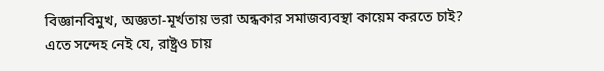বিজ্ঞানবিমুখ, অজ্ঞতা-মূর্খতায় ভরা অন্ধকার সমাজব্যবস্থা কায়েম করতে চাই?
এতে সন্দেহ নেই যে, রাষ্ট্রও চায়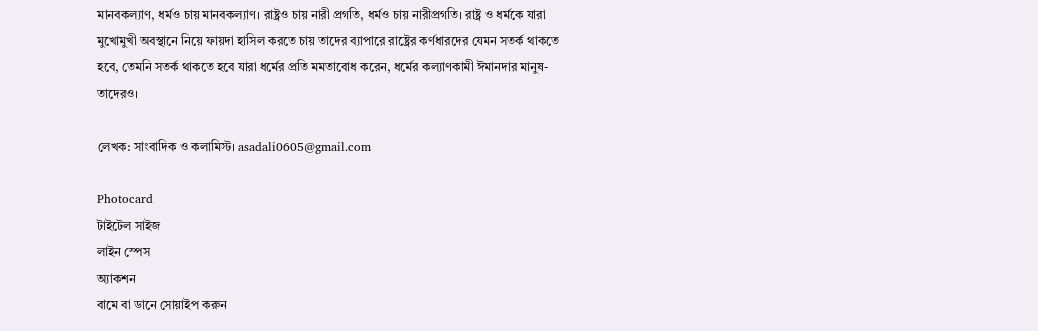মানবকল্যাণ, ধর্মও চায় মানবকল্যাণ। রাষ্ট্রও চায় নারী প্রগতি, ধর্মও চায় নারীপ্রগতি। রাষ্ট্র ও ধর্মকে যারা মুখোমুখী অবস্থানে নিয়ে ফায়দা হাসিল করতে চায় তাদের ব্যাপারে রাষ্ট্রের কর্ণধারদের যেমন সতর্ক থাকতে হবে, তেমনি সতর্ক থাকতে হবে যারা ধর্মের প্রতি মমতাবোধ করেন, ধর্মের কল্যাণকামী ঈমানদার মানুষ- তাদেরও।

লেখক: সাংবাদিক ও কলামিস্ট। asadali0605@gmail.com

Photocard
টাইটেল সাইজ
লাইন স্পেস
অ্যাকশন
বামে বা ডানে সোয়াইপ করুন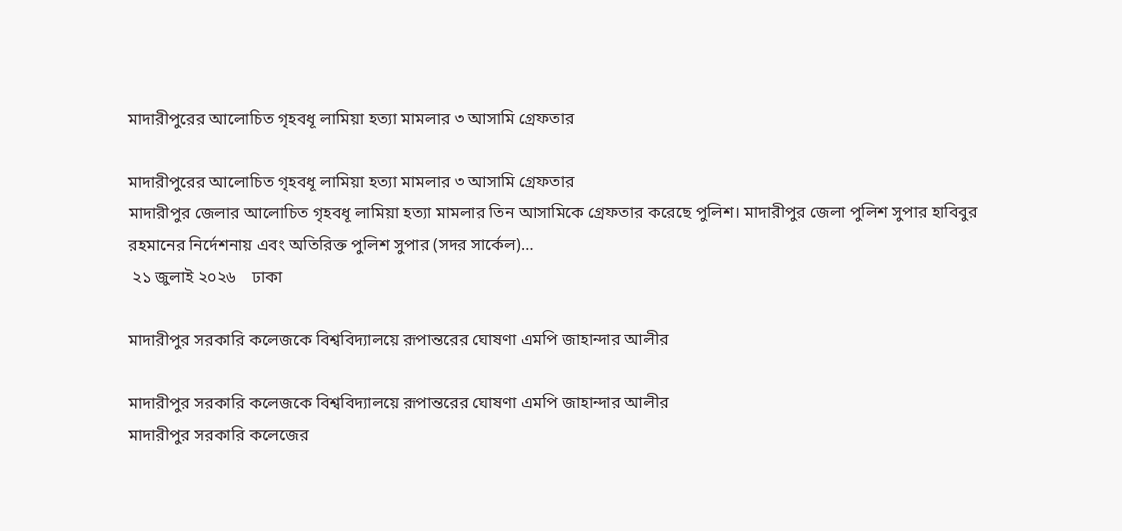মাদারীপুরের আলোচিত গৃহবধূ লামিয়া হত্যা মামলার ৩ আসামি গ্রেফতার

মাদারীপুরের আলোচিত গৃহবধূ লামিয়া হত্যা মামলার ৩ আসামি গ্রেফতার
মাদারীপুর জেলার আলোচিত গৃহবধূ লামিয়া হত্যা মামলার তিন আসামিকে গ্রেফতার করেছে পুলিশ। মাদারীপুর জেলা পুলিশ সুপার হাবিবুর রহমানের নির্দেশনায় এবং অতিরিক্ত পুলিশ সুপার (সদর সার্কেল)…
 ২১ জুলাই ২০২৬    ঢাকা

মাদারীপুর সরকারি কলেজকে বিশ্ববিদ্যালয়ে রূপান্তরের ঘোষণা এমপি জাহান্দার আলীর

মাদারীপুর সরকারি কলেজকে বিশ্ববিদ্যালয়ে রূপান্তরের ঘোষণা এমপি জাহান্দার আলীর
মাদারীপুর সরকারি কলেজের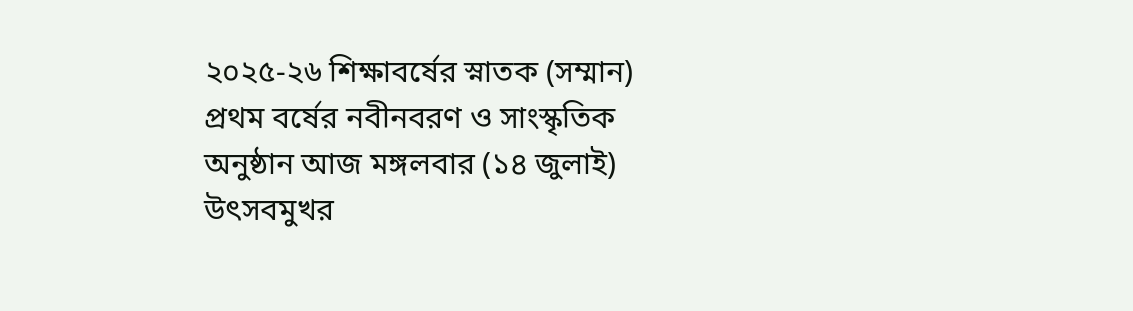২০২৫-২৬ শিক্ষাবর্ষের স্নাতক (সম্মান) প্রথম বর্ষের নবীনবরণ ও সাংস্কৃতিক অনুষ্ঠান আজ মঙ্গলবার (১৪ জুলাই) উৎসবমুখর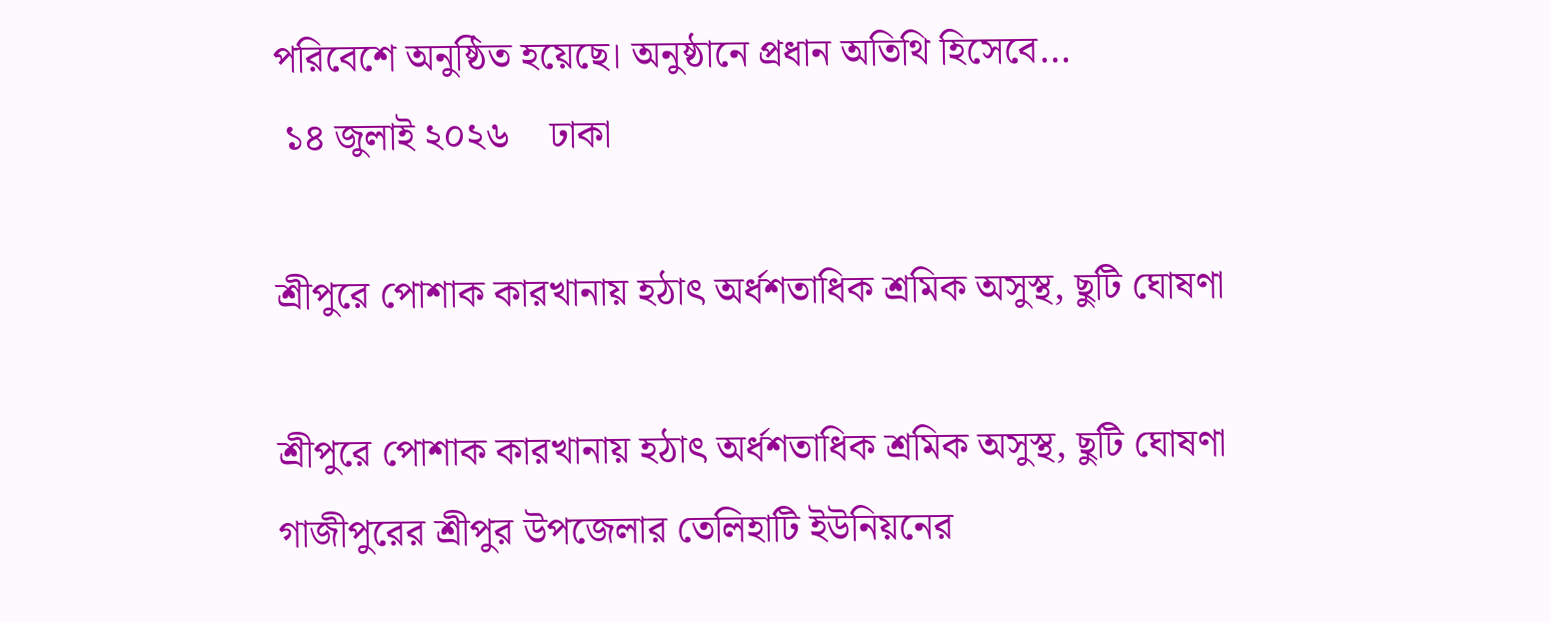পরিবেশে অনুষ্ঠিত হয়েছে। অনুষ্ঠানে প্রধান অতিথি হিসেবে…
 ১৪ জুলাই ২০২৬    ঢাকা

শ্রীপুরে পোশাক কারখানায় হঠাৎ অর্ধশতাধিক শ্রমিক অসুস্থ, ছুটি ঘোষণা

শ্রীপুরে পোশাক কারখানায় হঠাৎ অর্ধশতাধিক শ্রমিক অসুস্থ, ছুটি ঘোষণা
গাজীপুরের শ্রীপুর উপজেলার তেলিহাটি ইউনিয়নের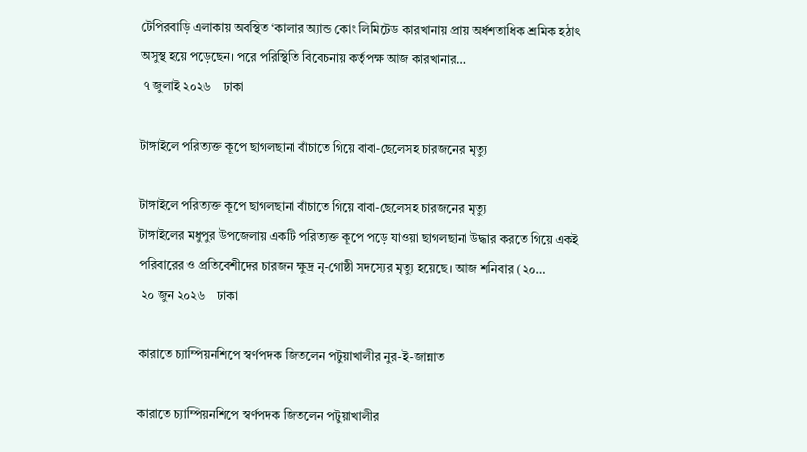টেপিরবাড়ি এলাকায় অবস্থিত ‘কালার অ্যান্ড কোং লিমিটেড কারখানায় প্রায় অর্ধশতাধিক শ্রমিক হঠাৎ অসুস্থ হয়ে পড়েছেন। পরে পরিস্থিতি বিবেচনায় কর্তৃপক্ষ আজ কারখানার…
 ৭ জুলাই ২০২৬    ঢাকা

টাঙ্গাইলে পরিত্যক্ত কূপে ছাগলছানা বাঁচাতে গিয়ে বাবা-ছেলেসহ চারজনের মৃত্যু

টাঙ্গাইলে পরিত্যক্ত কূপে ছাগলছানা বাঁচাতে গিয়ে বাবা-ছেলেসহ চারজনের মৃত্যু
টাঙ্গাইলের মধুপুর উপজেলায় একটি পরিত্যক্ত কূপে পড়ে যাওয়া ছাগলছানা উদ্ধার করতে গিয়ে একই পরিবারের ও প্রতিবেশীদের চারজন ক্ষুদ্র নৃ-গোষ্ঠী সদস্যের মৃত্যু হয়েছে। আজ শনিবার (২০…
 ২০ জুন ২০২৬    ঢাকা

কারাতে চ্যাম্পিয়নশিপে স্বর্ণপদক জিতলেন পটুয়াখালীর নুর-ই-জান্নাত

কারাতে চ্যাম্পিয়নশিপে স্বর্ণপদক জিতলেন পটুয়াখালীর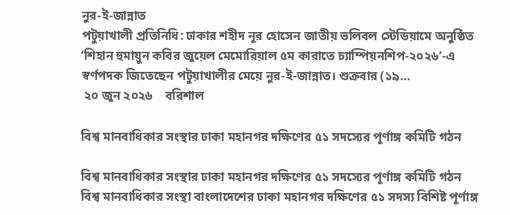নুর-ই-জান্নাত
পটুয়াখালী প্রতিনিধি: ঢাকার শহীদ নূর হোসেন জাতীয় ভলিবল স্টেডিয়ামে অনুষ্ঠিত ‘শিহান হুমায়ুন কবির জুয়েল মেমোরিয়াল ৫ম কারাতে চ্যাম্পিয়নশিপ-২০২৬’-এ স্বর্ণপদক জিতেছেন পটুয়াখালীর মেয়ে নুর-ই-জান্নাত। শুক্রবার (১৯…
 ২০ জুন ২০২৬    বরিশাল

বিশ্ব মানবাধিকার সংস্থার ঢাকা মহানগর দক্ষিণের ৫১ সদস্যের পূর্ণাঙ্গ কমিটি গঠন

বিশ্ব মানবাধিকার সংস্থার ঢাকা মহানগর দক্ষিণের ৫১ সদস্যের পূর্ণাঙ্গ কমিটি গঠন
বিশ্ব মানবাধিকার সংস্থা বাংলাদেশের ঢাকা মহানগর দক্ষিণের ৫১ সদস্য বিশিষ্ট পূর্ণাঙ্গ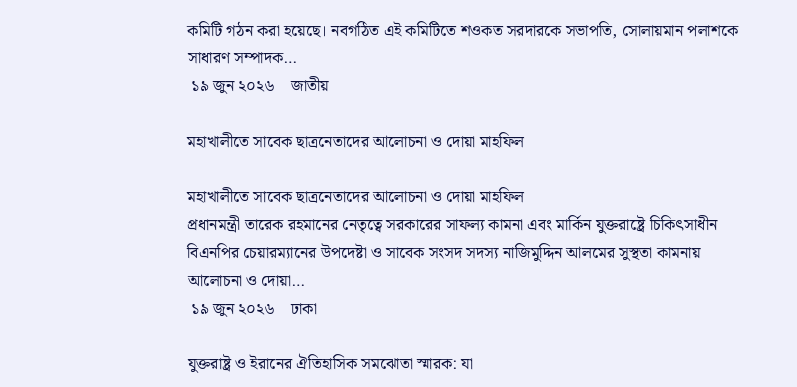কমিটি গঠন করা হয়েছে। নবগঠিত এই কমিটিতে শওকত সরদারকে সভাপতি, সোলায়মান পলাশকে সাধারণ সম্পাদক…
 ১৯ জুন ২০২৬    জাতীয়

মহাখালীতে সাবেক ছাত্রনেতাদের আলোচনা ও দোয়া মাহফিল

মহাখালীতে সাবেক ছাত্রনেতাদের আলোচনা ও দোয়া মাহফিল
প্রধানমন্ত্রী তারেক রহমানের নেতৃত্বে সরকারের সাফল্য কামনা এবং মার্কিন যুক্তরাষ্ট্রে চিকিৎসাধীন বিএনপির চেয়ারম্যানের উপদেষ্টা ও সাবেক সংসদ সদস্য নাজিমুদ্দিন আলমের সুস্থতা কামনায় আলোচনা ও দোয়া…
 ১৯ জুন ২০২৬    ঢাকা

যুক্তরাষ্ট্র ও ইরানের ঐতিহাসিক সমঝোতা স্মারক: যা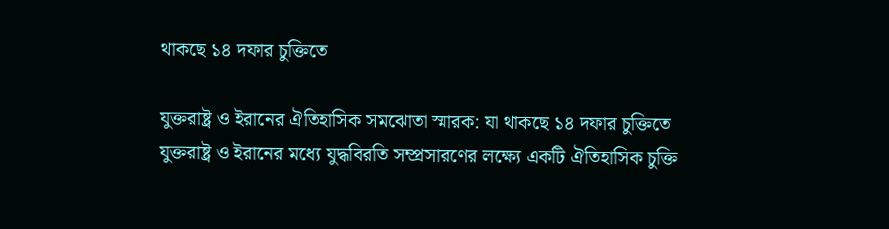থাকছে ১৪ দফার চুক্তিতে

যুক্তরাষ্ট্র ও ইরানের ঐতিহাসিক সমঝোতা স্মারক: যা থাকছে ১৪ দফার চুক্তিতে
যুক্তরাষ্ট্র ও ইরানের মধ্যে যুদ্ধবিরতি সম্প্রসারণের লক্ষ্যে একটি ঐতিহাসিক চুক্তি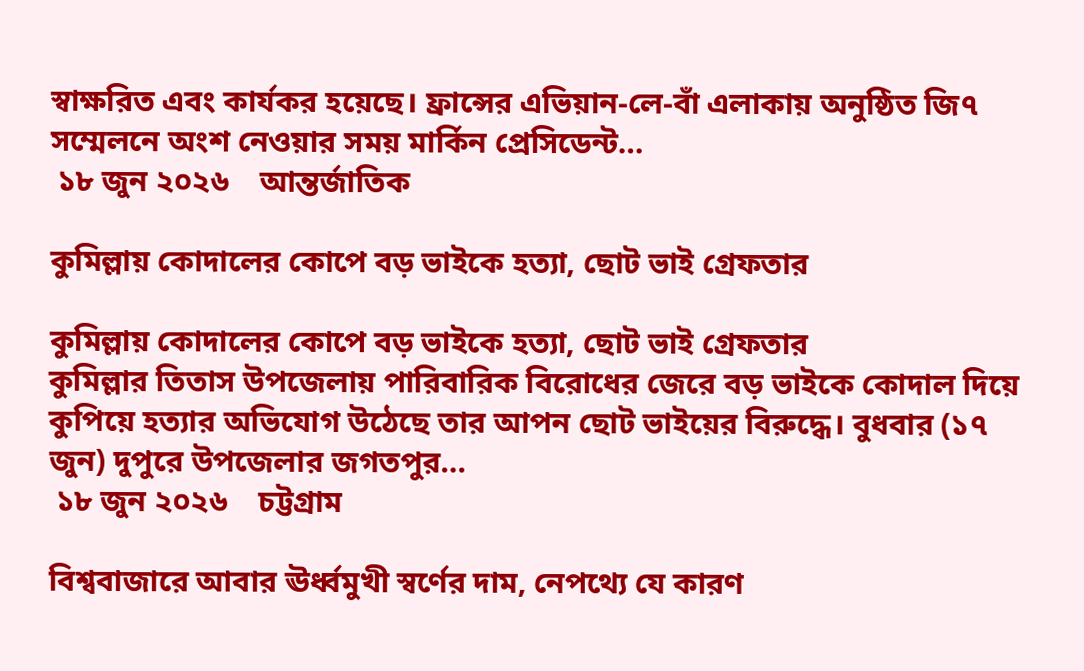স্বাক্ষরিত এবং কার্যকর হয়েছে। ফ্রান্সের এভিয়ান-লে-বাঁ এলাকায় অনুষ্ঠিত জি৭ সম্মেলনে অংশ নেওয়ার সময় মার্কিন প্রেসিডেন্ট…
 ১৮ জুন ২০২৬    আন্তর্জাতিক

কুমিল্লায় কোদালের কোপে বড় ভাইকে হত্যা, ছোট ভাই গ্রেফতার

কুমিল্লায় কোদালের কোপে বড় ভাইকে হত্যা, ছোট ভাই গ্রেফতার
কুমিল্লার তিতাস উপজেলায় পারিবারিক বিরোধের জেরে বড় ভাইকে কোদাল দিয়ে কুপিয়ে হত্যার অভিযোগ উঠেছে তার আপন ছোট ভাইয়ের বিরুদ্ধে। বুধবার (১৭ জুন) দুপুরে উপজেলার জগতপুর…
 ১৮ জুন ২০২৬    চট্টগ্রাম

বিশ্ববাজারে আবার ঊর্ধ্বমুখী স্বর্ণের দাম, নেপথ্যে যে কারণ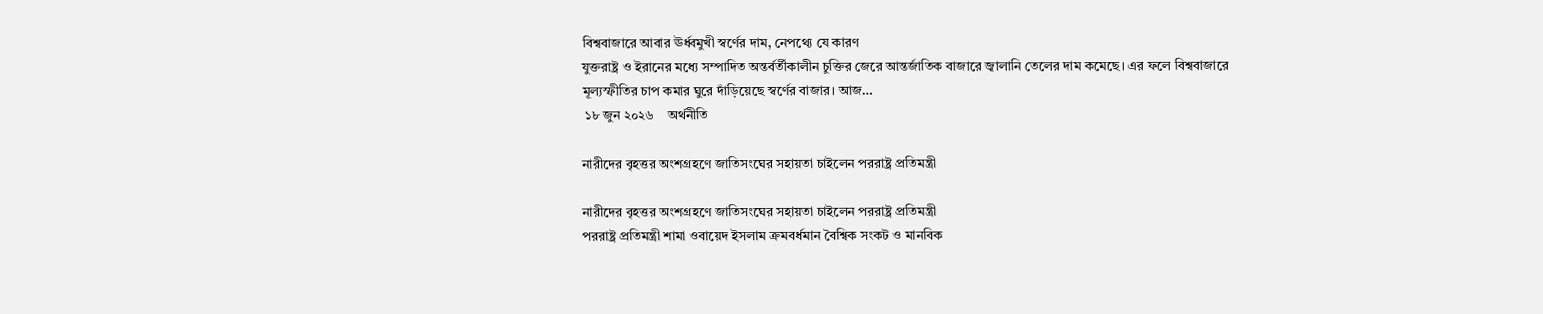বিশ্ববাজারে আবার ঊর্ধ্বমুখী স্বর্ণের দাম, নেপথ্যে যে কারণ
যুক্তরাষ্ট্র ও ইরানের মধ্যে সম্পাদিত অন্তর্বর্তীকালীন চুক্তির জেরে আন্তর্জাতিক বাজারে জ্বালানি তেলের দাম কমেছে। এর ফলে বিশ্ববাজারে মূল্যস্ফীতির চাপ কমার ঘুরে দাঁড়িয়েছে স্বর্ণের বাজার। আজ…
 ১৮ জুন ২০২৬    অর্থনীতি

নারীদের বৃহত্তর অংশগ্রহণে জাতিসংঘের সহায়তা চাইলেন পররাষ্ট্র প্রতিমন্ত্রী

নারীদের বৃহত্তর অংশগ্রহণে জাতিসংঘের সহায়তা চাইলেন পররাষ্ট্র প্রতিমন্ত্রী
পররাষ্ট্র প্রতিমন্ত্রী শামা ওবায়েদ ইসলাম ক্রমবর্ধমান বৈশ্বিক সংকট ও মানবিক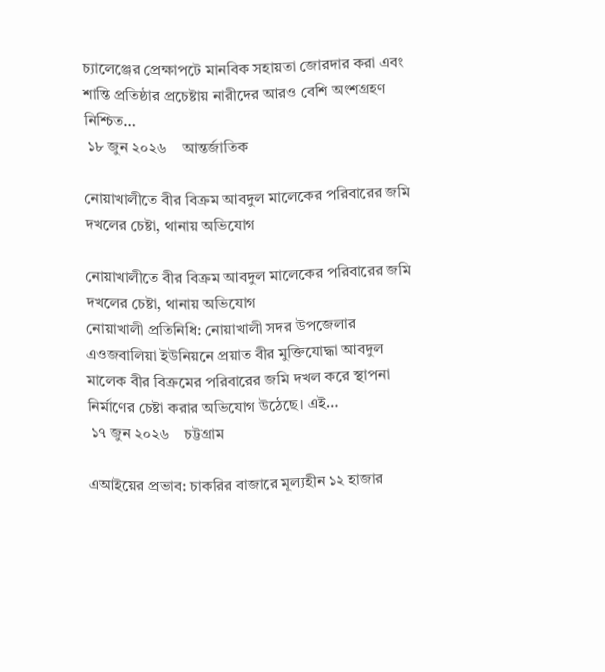চ্যালেঞ্জের প্রেক্ষাপটে মানবিক সহায়তা জোরদার করা এবং শান্তি প্রতিষ্ঠার প্রচেষ্টায় নারীদের আরও বেশি অংশগ্রহণ নিশ্চিত…
 ১৮ জুন ২০২৬    আন্তর্জাতিক

নোয়াখালীতে বীর বিক্রম আবদুল মালেকের পরিবারের জমি দখলের চেষ্টা, থানায় অভিযোগ

নোয়াখালীতে বীর বিক্রম আবদুল মালেকের পরিবারের জমি দখলের চেষ্টা, থানায় অভিযোগ
নোয়াখালী প্রতিনিধি: নোয়াখালী সদর উপজেলার এওজবালিয়া ইউনিয়নে প্রয়াত বীর মুক্তিযোদ্ধা আবদুল মালেক বীর বিক্রমের পরিবারের জমি দখল করে স্থাপনা নির্মাণের চেষ্টা করার অভিযোগ উঠেছে। এই…
 ১৭ জুন ২০২৬    চট্টগ্রাম

এআইয়ের প্রভাব: চাকরির বাজারে মূল্যহীন ১২ হাজার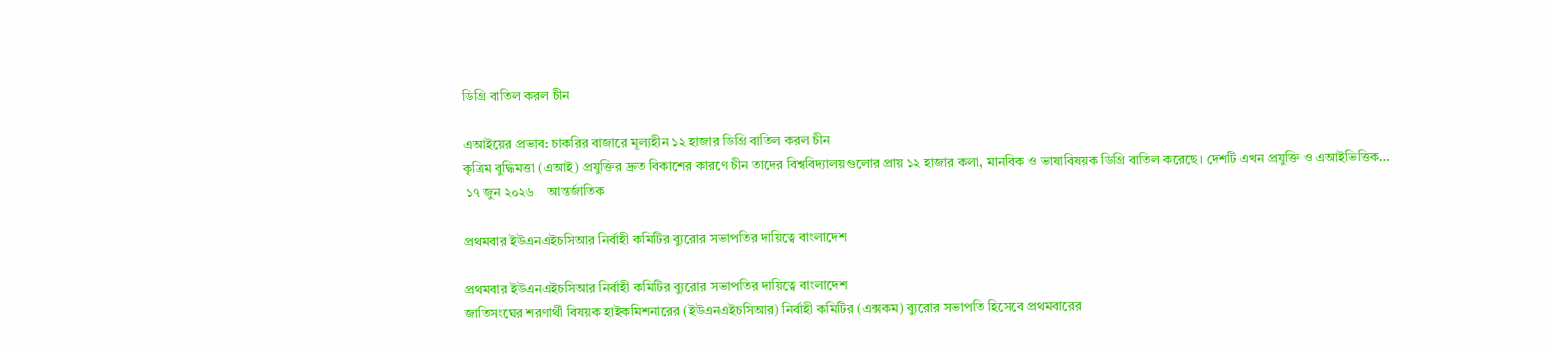ডিগ্রি বাতিল করল চীন

এআইয়ের প্রভাব: চাকরির বাজারে মূল্যহীন ১২ হাজার ডিগ্রি বাতিল করল চীন
কৃত্রিম বুদ্ধিমত্তা (এআই) প্রযুক্তির দ্রুত বিকাশের কারণে চীন তাদের বিশ্ববিদ্যালয়গুলোর প্রায় ১২ হাজার কলা, মানবিক ও ভাষাবিষয়ক ডিগ্রি বাতিল করেছে। দেশটি এখন প্রযুক্তি ও এআইভিত্তিক…
 ১৭ জুন ২০২৬    আন্তর্জাতিক

প্রথমবার ইউএনএইচসিআর নির্বাহী কমিটির ব্যুরোর সভাপতির দায়িত্বে বাংলাদেশ

প্রথমবার ইউএনএইচসিআর নির্বাহী কমিটির ব্যুরোর সভাপতির দায়িত্বে বাংলাদেশ
জাতিসংঘের শরণার্থী বিষয়ক হাইকমিশনারের (ইউএনএইচসিআর) নির্বাহী কমিটির (এক্সকম) ব্যুরোর সভাপতি হিসেবে প্রথমবারের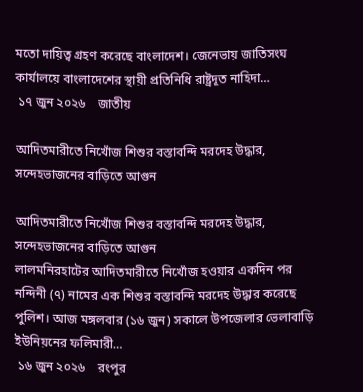মতো দায়িত্ব গ্রহণ করেছে বাংলাদেশ। জেনেভায় জাতিসংঘ কার্যালয়ে বাংলাদেশের স্থায়ী প্রতিনিধি রাষ্ট্রদূত নাহিদা…
 ১৭ জুন ২০২৬    জাতীয়

আদিতমারীতে নিখোঁজ শিশুর বস্তাবন্দি মরদেহ উদ্ধার, সন্দেহভাজনের বাড়িতে আগুন

আদিতমারীতে নিখোঁজ শিশুর বস্তাবন্দি মরদেহ উদ্ধার, সন্দেহভাজনের বাড়িতে আগুন
লালমনিরহাটের আদিতমারীতে নিখোঁজ হওয়ার একদিন পর নন্দিনী (৭) নামের এক শিশুর বস্তাবন্দি মরদেহ উদ্ধার করেছে পুলিশ। আজ মঙ্গলবার (১৬ জুন) সকালে উপজেলার ভেলাবাড়ি ইউনিয়নের ফলিমারী…
 ১৬ জুন ২০২৬    রংপুর